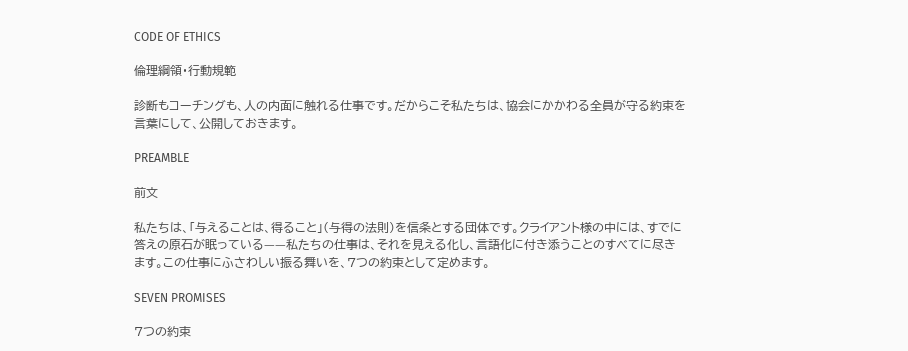CODE OF ETHICS

倫理綱領・行動規範

診断もコーチングも、人の内面に触れる仕事です。だからこそ私たちは、協会にかかわる全員が守る約束を言葉にして、公開しておきます。

PREAMBLE

前文

私たちは、「与えることは、得ること」(与得の法則)を信条とする団体です。クライアント様の中には、すでに答えの原石が眠っている——私たちの仕事は、それを見える化し、言語化に付き添うことのすべてに尽きます。この仕事にふさわしい振る舞いを、7つの約束として定めます。

SEVEN PROMISES

7つの約束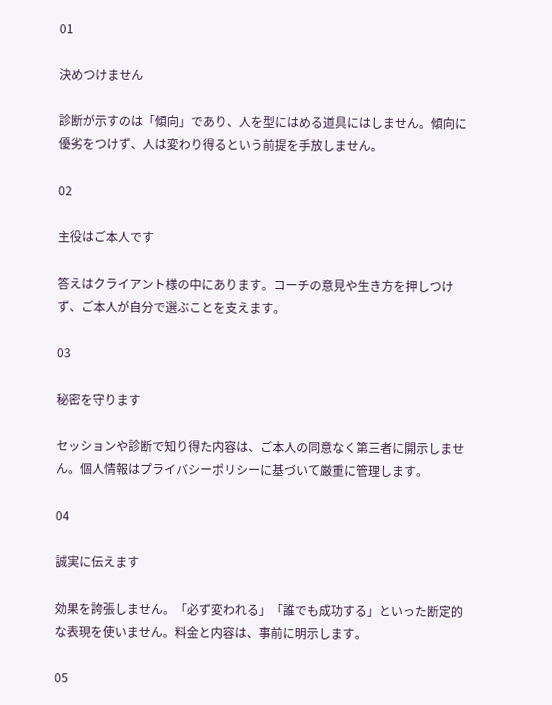01

決めつけません

診断が示すのは「傾向」であり、人を型にはめる道具にはしません。傾向に優劣をつけず、人は変わり得るという前提を手放しません。

02

主役はご本人です

答えはクライアント様の中にあります。コーチの意見や生き方を押しつけず、ご本人が自分で選ぶことを支えます。

03

秘密を守ります

セッションや診断で知り得た内容は、ご本人の同意なく第三者に開示しません。個人情報はプライバシーポリシーに基づいて厳重に管理します。

04

誠実に伝えます

効果を誇張しません。「必ず変われる」「誰でも成功する」といった断定的な表現を使いません。料金と内容は、事前に明示します。

05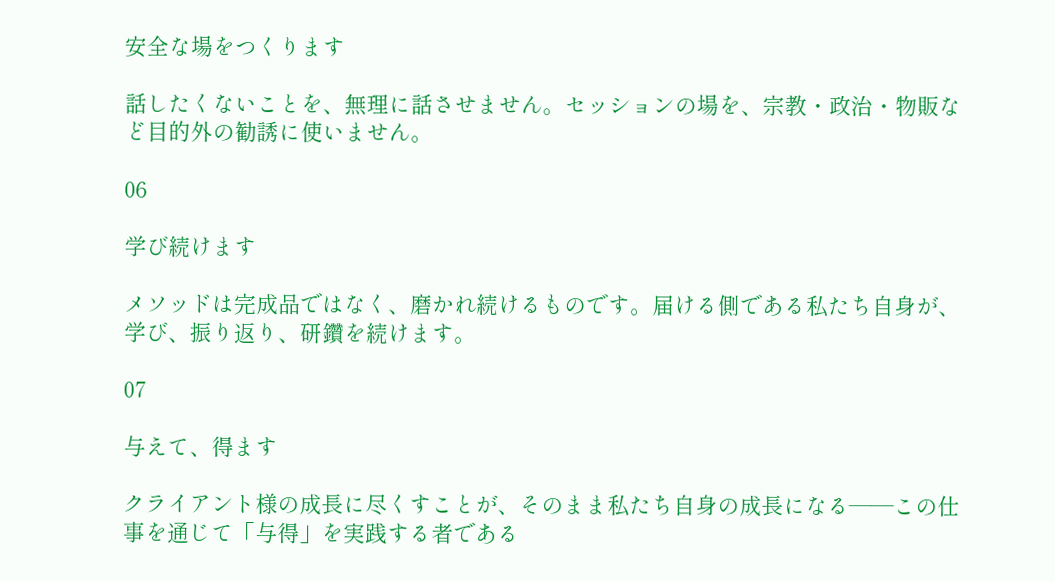安全な場をつくります

話したくないことを、無理に話させません。セッションの場を、宗教・政治・物販など目的外の勧誘に使いません。

06

学び続けます

メソッドは完成品ではなく、磨かれ続けるものです。届ける側である私たち自身が、学び、振り返り、研鑽を続けます。

07

与えて、得ます

クライアント様の成長に尽くすことが、そのまま私たち自身の成長になる——この仕事を通じて「与得」を実践する者である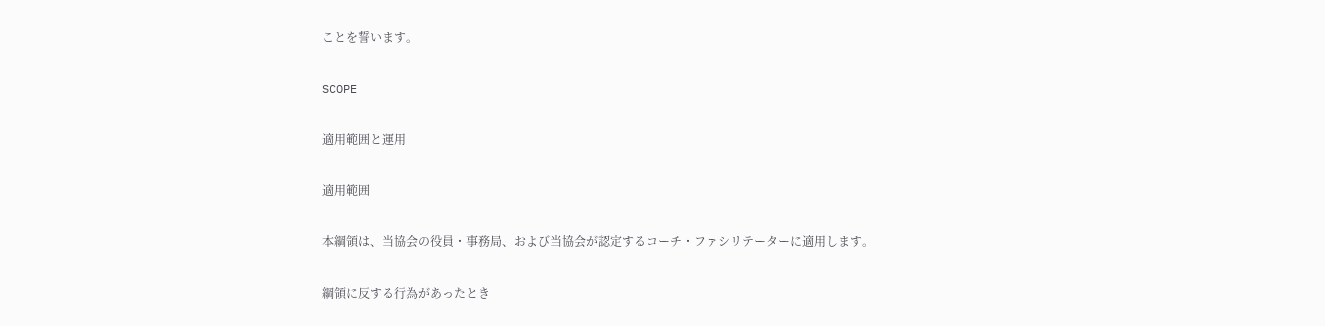ことを誓います。

SCOPE

適用範囲と運用

適用範囲

本綱領は、当協会の役員・事務局、および当協会が認定するコーチ・ファシリテーターに適用します。

綱領に反する行為があったとき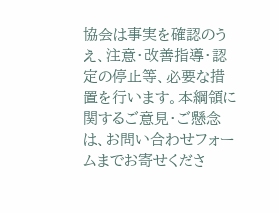協会は事実を確認のうえ、注意・改善指導・認定の停止等、必要な措置を行います。本綱領に関するご意見・ご懸念は、お問い合わせフォームまでお寄せくださ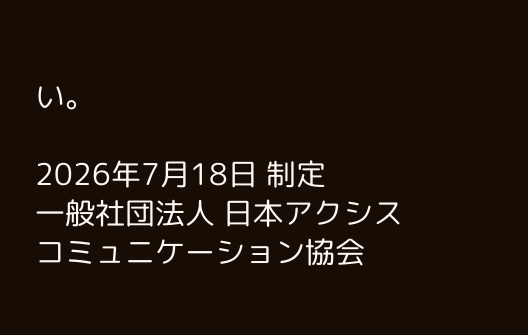い。

2026年7月18日 制定
一般社団法人 日本アクシスコミュニケーション協会